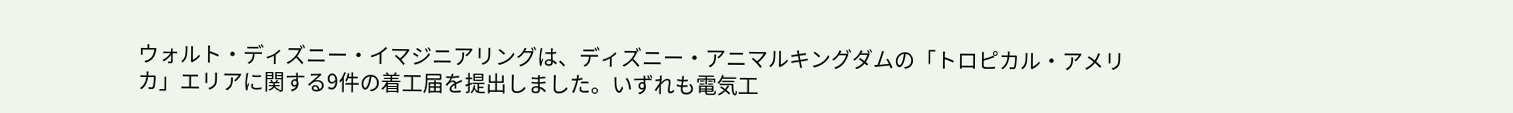ウォルト・ディズニー・イマジニアリングは、ディズニー・アニマルキングダムの「トロピカル・アメリカ」エリアに関する9件の着工届を提出しました。いずれも電気工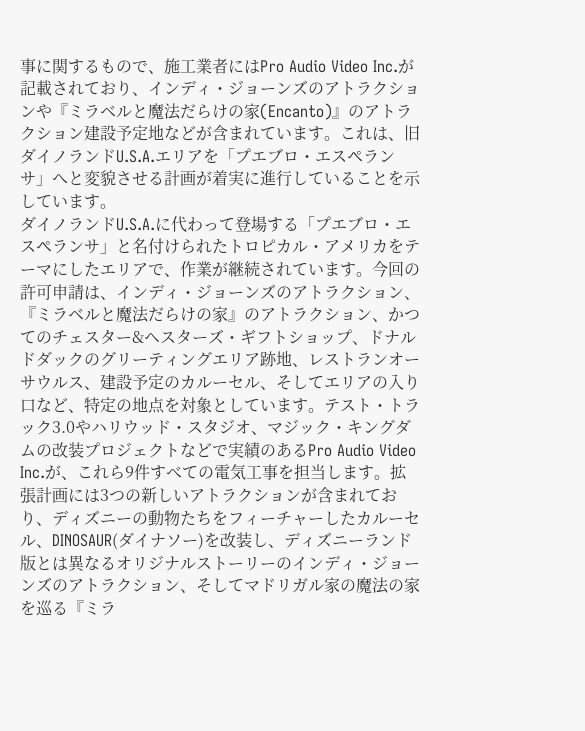事に関するもので、施工業者にはPro Audio Video Inc.が記載されており、インディ・ジョーンズのアトラクションや『ミラベルと魔法だらけの家(Encanto)』のアトラクション建設予定地などが含まれています。これは、旧ダイノランドU.S.A.エリアを「プエブロ・エスペランサ」へと変貌させる計画が着実に進行していることを示しています。
ダイノランドU.S.A.に代わって登場する「プエブロ・エスペランサ」と名付けられたトロピカル・アメリカをテーマにしたエリアで、作業が継続されています。今回の許可申請は、インディ・ジョーンズのアトラクション、『ミラベルと魔法だらけの家』のアトラクション、かつてのチェスター&ヘスターズ・ギフトショップ、ドナルドダックのグリーティングエリア跡地、レストランオーサウルス、建設予定のカルーセル、そしてエリアの入り口など、特定の地点を対象としています。テスト・トラック3.0やハリウッド・スタジオ、マジック・キングダムの改装プロジェクトなどで実績のあるPro Audio Video Inc.が、これら9件すべての電気工事を担当します。拡張計画には3つの新しいアトラクションが含まれており、ディズニーの動物たちをフィーチャーしたカルーセル、DINOSAUR(ダイナソー)を改装し、ディズニーランド版とは異なるオリジナルストーリーのインディ・ジョーンズのアトラクション、そしてマドリガル家の魔法の家を巡る『ミラ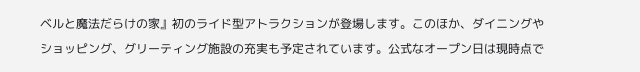ベルと魔法だらけの家』初のライド型アトラクションが登場します。このほか、ダイニングやショッピング、グリーティング施設の充実も予定されています。公式なオープン日は現時点で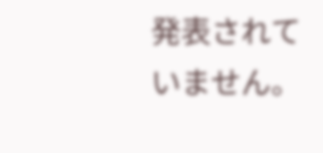発表されていません。